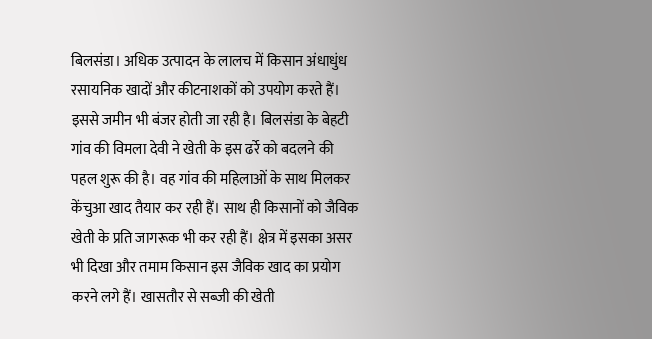बिलसंडा। अधिक उत्पादन के लालच में किसान अंधाधुंध रसायनिक खादों और कीटनाशकों को उपयोग करते हैं। इससे जमीन भी बंजर होती जा रही है। बिलसंडा के बेहटी गांव की विमला देवी ने खेती के इस ढर्रे को बदलने की पहल शुरू की है। वह गांव की महिलाओं के साथ मिलकर केंचुआ खाद तैयार कर रही हैं। साथ ही किसानों को जैविक खेती के प्रति जागरूक भी कर रही हैं। क्षेत्र में इसका असर भी दिखा और तमाम किसान इस जैविक खाद का प्रयोग करने लगे हैं। खासतौर से सब्जी की खेती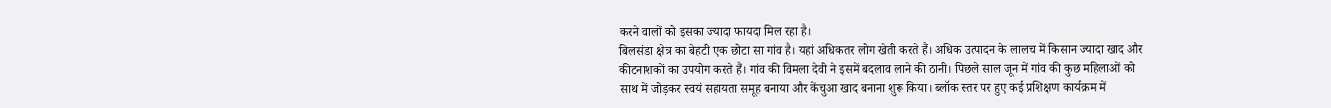करने वालों को इसका ज्यादा फायदा मिल रहा है।
बिलसंडा क्षेत्र का बेहटी एक छोटा सा गांव है। यहां अधिकतर लोग खेती करते हैं। अधिक उत्पादन के लालच में किसान ज्यादा खाद और कीटनाशकों का उपयोग करते हैं। गांव की विमला देवी ने इसमें बदलाव लाने की ठानी। पिछले साल जून में गांव की कुछ महिलाओं को साथ में जोड़कर स्वयं सहायता समूह बनाया और केंचुआ खाद बनाना शुरू किया। ब्लॉक स्तर पर हुए कई प्रशिक्षण कार्यक्रम में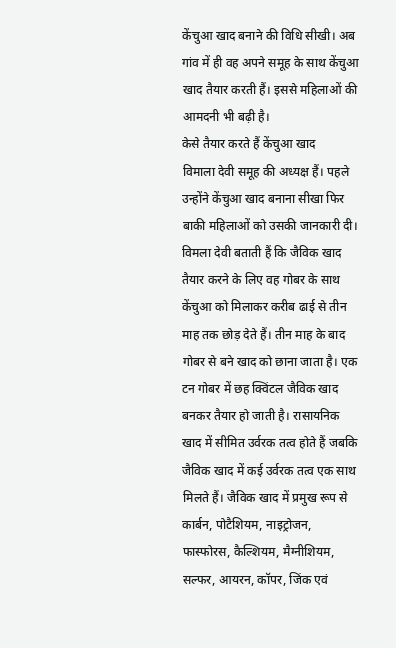केंचुआ खाद बनाने की विधि सीखी। अब गांव में ही वह अपने समूह के साथ केंचुआ खाद तैयार करती हैं। इससे महिलाओं की आमदनी भी बढ़ी है।
केसे तैयार करते हैं केंचुआ खाद
विमाला देवी समूह की अध्यक्ष हैं। पहले उन्होंने केंचुआ खाद बनाना सीखा फिर बाकी महिलाओं को उसकी जानकारी दी। विमला देवी बताती हैं कि जैविक खाद तैयार करने के लिए वह गोबर के साथ केंचुआ को मिलाकर करीब ढाई से तीन माह तक छोड़ देते हैं। तीन माह के बाद गोबर से बने खाद को छाना जाता है। एक टन गोबर में छह क्विंटल जैविक खाद बनकर तैयार हो जाती है। रासायनिक खाद में सीमित उर्वरक तत्व होते हैं जबकि जैविक खाद में कई उर्वरक तत्व एक साथ मिलते हैं। जैविक खाद में प्रमुख रूप से कार्बन, पोटैशियम, नाइट्रोजन, फास्फोरस, कैल्शियम, मैग्नीशियम, सल्फर, आयरन, कॉपर, जिंक एवं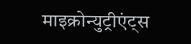माइक्रोन्युट्रीएंट्स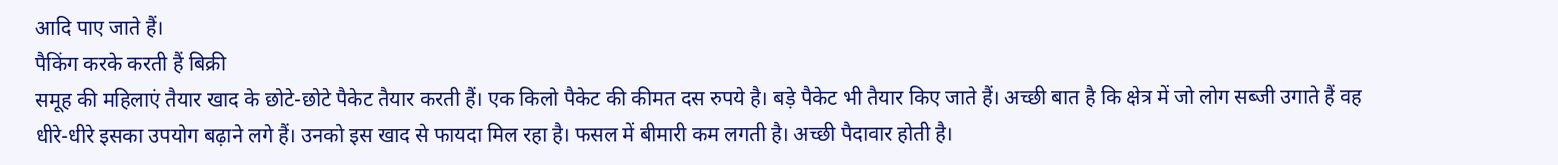आदि पाए जाते हैं।
पैकिंग करके करती हैं बिक्री
समूह की महिलाएं तैयार खाद के छोटे-छोटे पैकेट तैयार करती हैं। एक किलो पैकेट की कीमत दस रुपये है। बड़े पैकेट भी तैयार किए जाते हैं। अच्छी बात है कि क्षेत्र में जो लोग सब्जी उगाते हैं वह धीरे-धीरे इसका उपयोग बढ़ाने लगे हैं। उनको इस खाद से फायदा मिल रहा है। फसल में बीमारी कम लगती है। अच्छी पैदावार होती है।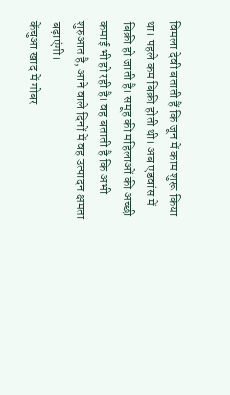विमला देवी बताती हैं कि जून में काम शुरू किया था। पहले कम बिक्री होती थी। अब एडवांस में बिक्री हो जाती है। समूह की महिलाओं की अच्छी कमाई भी हो रही है। वह बताती है कि अभी शुरुआत है, आने वाले दिनों में वह उत्पादन क्षमता बढ़ाएंगी।
केंचुआ खाद में गोबर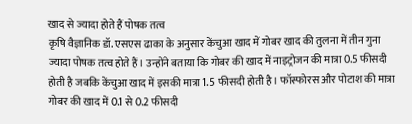खाद से ज्यादा होते हैं पोषक तत्व
कृषि वैज्ञानिक डॉ. एसएस ढाका के अनुसार केंचुआ खाद में गोबर खाद की तुलना में तीन गुना ज्यादा पोषक तत्व होते हैं। उन्होंने बताया कि गोबर की खाद में नाइट्रोजन की मात्रा 0.5 फीसदी होती है जबकि केंचुआ खाद में इसकी मात्रा 1.5 फीसदी होती है। फॉस्फोरस और पोटाश की मात्रा गोबर की खाद में 0.1 से 0.2 फीसदी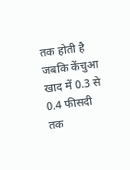तक होती है जबकि केंचुआ खाद में 0.3 से 0.4 फीसदी तक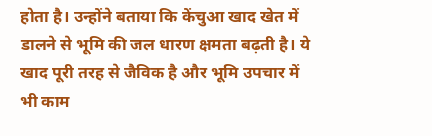होता है। उन्होंने बताया कि केंचुआ खाद खेत में डालने से भूमि की जल धारण क्षमता बढ़ती है। ये खाद पूरी तरह से जैविक है और भूमि उपचार में भी काम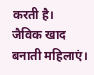करती है।
जैविक खाद बनाती महिलाएं।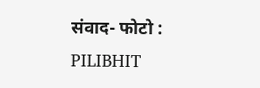संवाद- फोटो : PILIBHIT